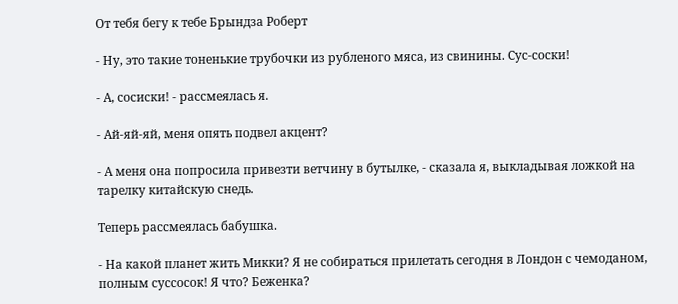От тебя бегу к тебе Брындза Роберт

- Ну, это такие тоненькие трубочки из рубленого мяса, из свинины. Сус-соски!

- А, сосиски! - рассмеялась я.

- Ай-яй-яй, меня опять подвел акцент?

- А меня она попросила привезти ветчину в бутылке, - сказала я, выкладывая ложкой на тарелку китайскую снедь.

Теперь рассмеялась бабушка.

- На какой планет жить Микки? Я не собираться прилетать сегодня в Лондон с чемоданом, полным суссосок! Я что? Беженка?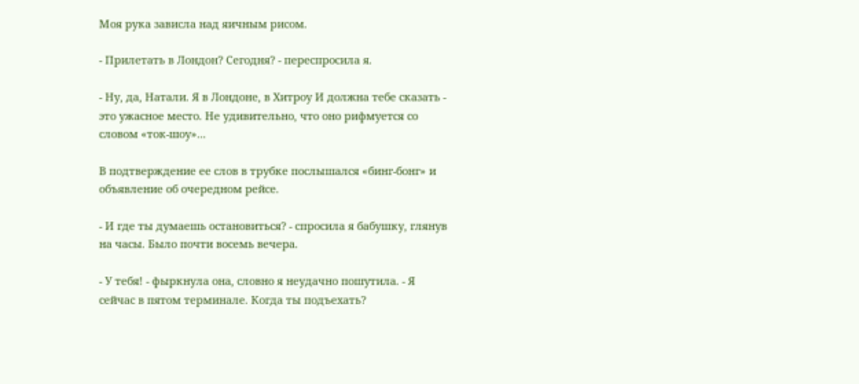Моя рука зависла над яичным рисом.

- Прилетать в Лондон? Сегодня? - переспросила я.

- Ну, да, Натали. Я в Лондоне, в Хитроу И должна тебе сказать - это ужасное место. Не удивительно, что оно рифмуется со словом «ток-шоу»...

В подтверждение ее слов в трубке послышался «бинг-бонг» и объявление об очередном рейсе.

- И где ты думаешь остановиться? - спросила я бабушку, глянув на часы. Было почти восемь вечера.

- У тебя! - фыркнула она, словно я неудачно пошутила. - Я сейчас в пятом терминале. Когда ты подъехать?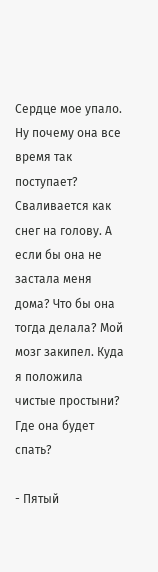Сердце мое упало. Ну почему она все время так поступает? Сваливается как снег на голову. А если бы она не застала меня дома? Что бы она тогда делала? Мой мозг закипел. Куда я положила чистые простыни? Где она будет спать?

- Пятый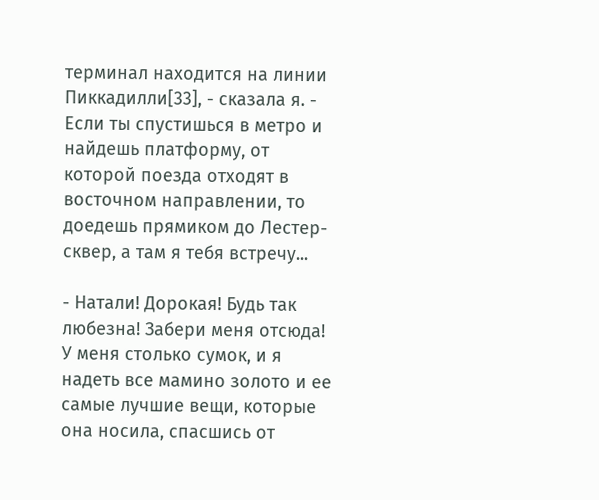терминал находится на линии Пиккадилли[33], - сказала я. - Если ты спустишься в метро и найдешь платформу, от которой поезда отходят в восточном направлении, то доедешь прямиком до Лестер-сквер, а там я тебя встречу...

- Натали! Дорокая! Будь так любезна! Забери меня отсюда! У меня столько сумок, и я надеть все мамино золото и ее самые лучшие вещи, которые она носила, спасшись от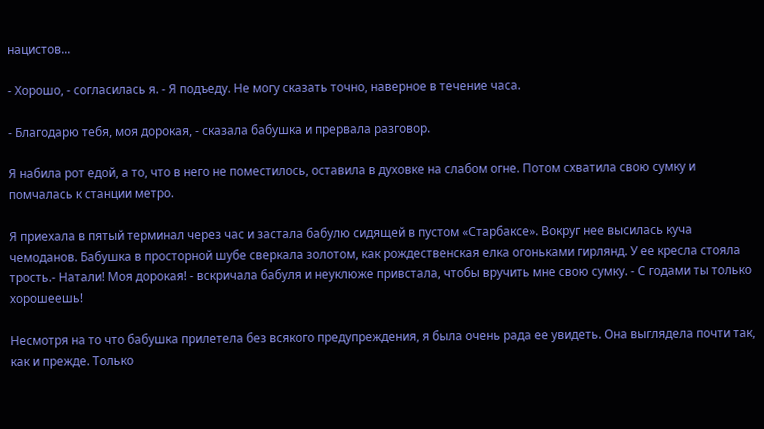нацистов...

- Хорошо, - согласилась я. - Я подъеду. Не могу сказать точно, наверное в течение часа.

- Благодарю тебя, моя дорокая, - сказала бабушка и прервала разговор.

Я набила рот едой, а то, что в него не поместилось, оставила в духовке на слабом огне. Потом схватила свою сумку и помчалась к станции метро.

Я приехала в пятый терминал через час и застала бабулю сидящей в пустом «Старбаксе». Вокруг нее высилась куча чемоданов. Бабушка в просторной шубе сверкала золотом, как рождественская елка огоньками гирлянд. У ее кресла стояла трость.- Натали! Моя дорокая! - вскричала бабуля и неуклюже привстала, чтобы вручить мне свою сумку. - С годами ты только хорошеешь!

Несмотря на то что бабушка прилетела без всякого предупреждения, я была очень рада ее увидеть. Она выглядела почти так, как и прежде. Только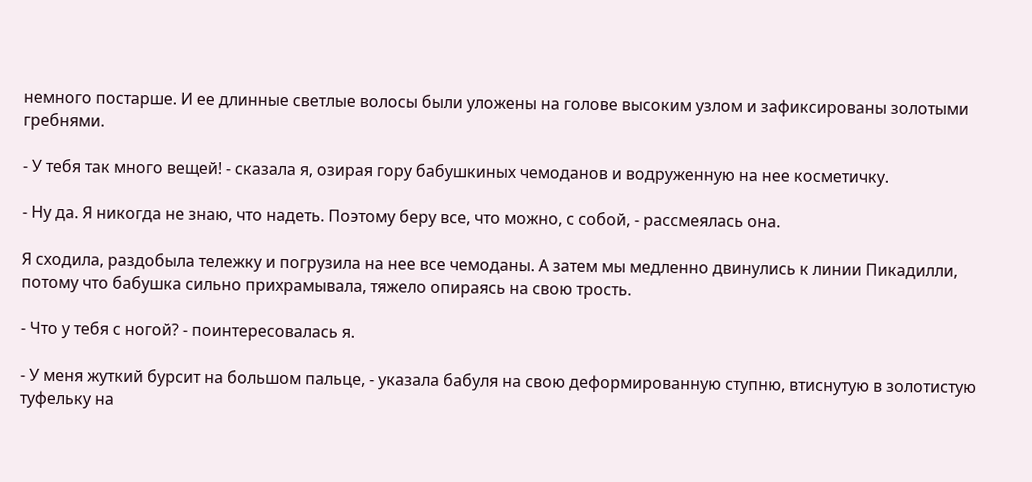немного постарше. И ее длинные светлые волосы были уложены на голове высоким узлом и зафиксированы золотыми гребнями.

- У тебя так много вещей! - сказала я, озирая гору бабушкиных чемоданов и водруженную на нее косметичку.

- Ну да. Я никогда не знаю, что надеть. Поэтому беру все, что можно, с собой, - рассмеялась она.

Я сходила, раздобыла тележку и погрузила на нее все чемоданы. А затем мы медленно двинулись к линии Пикадилли, потому что бабушка сильно прихрамывала, тяжело опираясь на свою трость.

- Что у тебя с ногой? - поинтересовалась я.

- У меня жуткий бурсит на большом пальце, - указала бабуля на свою деформированную ступню, втиснутую в золотистую туфельку на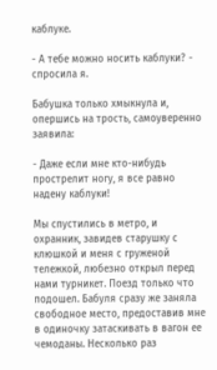каблуке.

- А тебе можно носить каблуки? - спросила я.

Бабушка только хмыкнула и, опершись на трость, самоуверенно заявила:

- Даже если мне кто-нибудь прострелит ногу, я все равно надену каблуки!

Мы спустились в метро, и охранник, завидев старушку с клюшкой и меня с груженой тележкой, любезно открыл перед нами турникет. Поезд только что подошел. Бабуля сразу же заняла свободное место, предоставив мне в одиночку затаскивать в вагон ее чемоданы. Несколько раз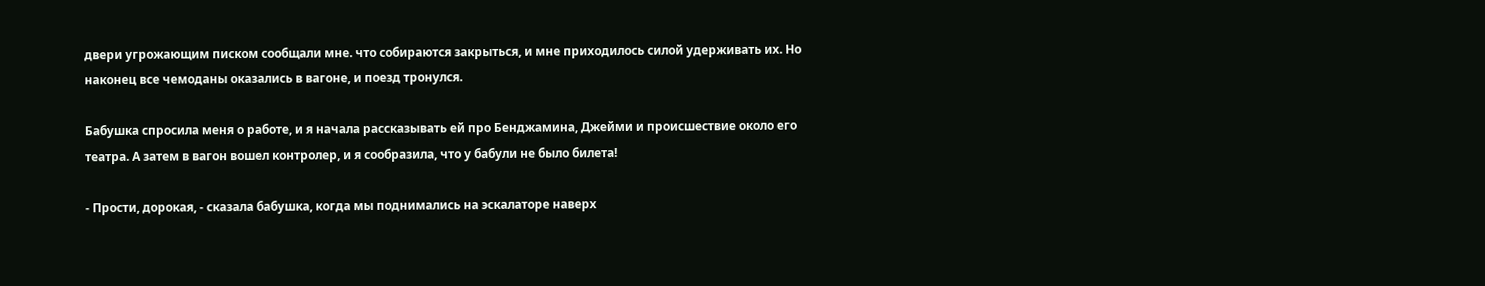двери угрожающим писком сообщали мне. что собираются закрыться, и мне приходилось силой удерживать их. Но наконец все чемоданы оказались в вагоне, и поезд тронулся.

Бабушка спросила меня о работе, и я начала рассказывать ей про Бенджамина, Джейми и происшествие около его театра. А затем в вагон вошел контролер, и я сообразила, что у бабули не было билета!

- Прости, дорокая, - сказала бабушка, когда мы поднимались на эскалаторе наверх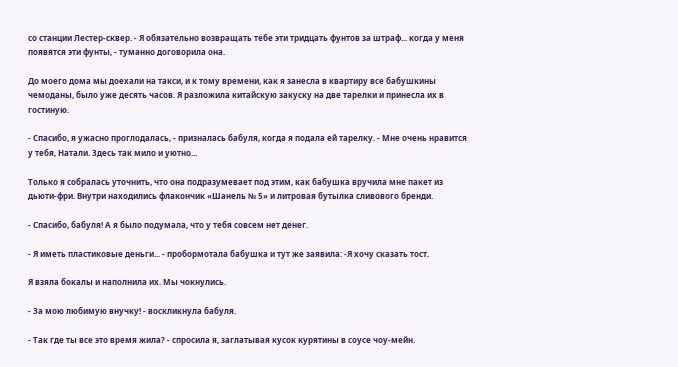со станции Лестер-сквер. - Я обязательно возвращать тебе эти тридцать фунтов за штраф... когда у меня появятся эти фунты, - туманно договорила она.

До моего дома мы доехали на такси, и к тому времени, как я занесла в квартиру все бабушкины чемоданы, было уже десять часов. Я разложила китайскую закуску на две тарелки и принесла их в гостиную.

- Спасибо, я ужасно проглодалась, - призналась бабуля, когда я подала ей тарелку. - Мне очень нравится у тебя, Натали. Здесь так мило и уютно...

Только я собралась уточнить, что она подразумевает под этим, как бабушка вручила мне пакет из дьюти-фри. Внутри находились флакончик «Шанель № 5» и литровая бутылка сливового бренди.

- Спасибо, бабуля! А я было подумала, что у тебя совсем нет денег.

- Я иметь пластиковые деньги... - пробормотала бабушка и тут же заявила: -Я хочу сказать тост.

Я взяла бокалы и наполнила их. Мы чокнулись.

- За мою любимую внучку! - воскликнула бабуля.

- Так где ты все это время жила? - спросила я, заглатывая кусок курятины в соусе чоу-мейн.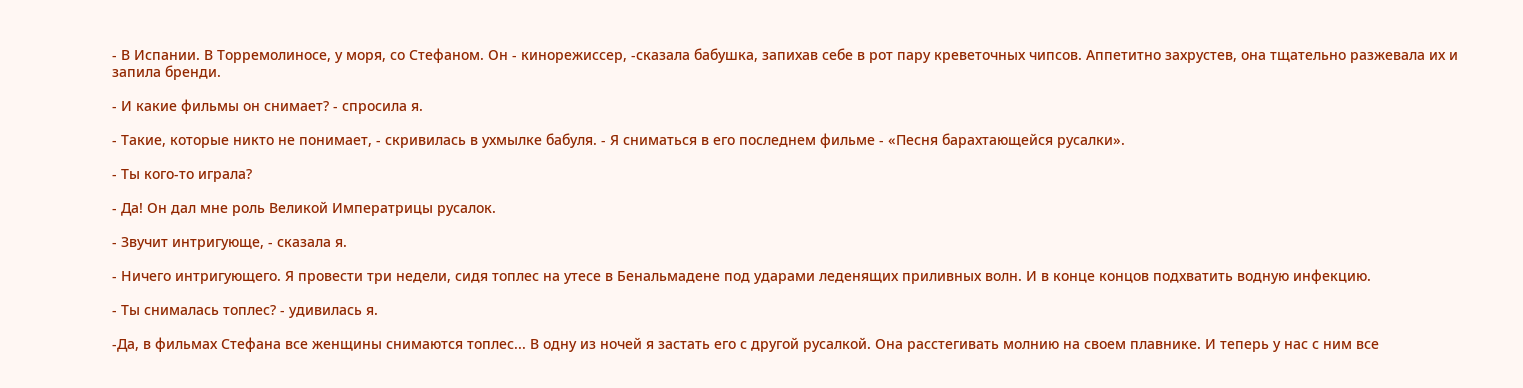- В Испании. В Торремолиносе, у моря, со Стефаном. Он - кинорежиссер, -сказала бабушка, запихав себе в рот пару креветочных чипсов. Аппетитно захрустев, она тщательно разжевала их и запила бренди.

- И какие фильмы он снимает? - спросила я.

- Такие, которые никто не понимает, - скривилась в ухмылке бабуля. - Я сниматься в его последнем фильме - «Песня барахтающейся русалки».

- Ты кого-то играла?

- Да! Он дал мне роль Великой Императрицы русалок.

- Звучит интригующе, - сказала я.

- Ничего интригующего. Я провести три недели, сидя топлес на утесе в Бенальмадене под ударами леденящих приливных волн. И в конце концов подхватить водную инфекцию.

- Ты снималась топлес? - удивилась я.

-Да, в фильмах Стефана все женщины снимаются топлес... В одну из ночей я застать его с другой русалкой. Она расстегивать молнию на своем плавнике. И теперь у нас с ним все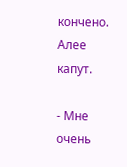кончено. Алее капут.

- Мне очень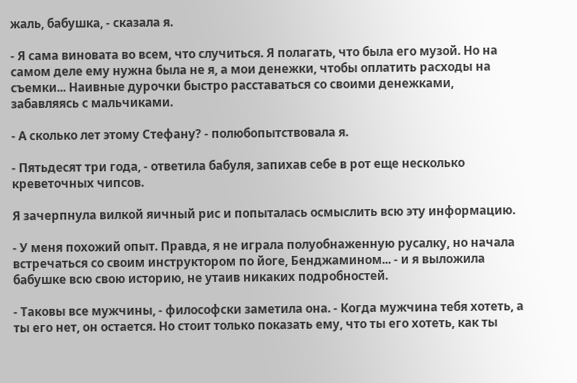жаль, бабушка, - сказала я.

- Я сама виновата во всем, что случиться. Я полагать, что была его музой. Но на самом деле ему нужна была не я, а мои денежки, чтобы оплатить расходы на съемки... Наивные дурочки быстро расставаться со своими денежками, забавляясь с мальчиками.

- А сколько лет этому Стефану? - полюбопытствовала я.

- Пятьдесят три года, - ответила бабуля, запихав себе в рот еще несколько креветочных чипсов.

Я зачерпнула вилкой яичный рис и попыталась осмыслить всю эту информацию.

- У меня похожий опыт. Правда, я не играла полуобнаженную русалку, но начала встречаться со своим инструктором по йоге, Бенджамином... - и я выложила бабушке всю свою историю, не утаив никаких подробностей.

- Таковы все мужчины, - философски заметила она. - Когда мужчина тебя хотеть, а ты его нет, он остается. Но стоит только показать ему, что ты его хотеть, как ты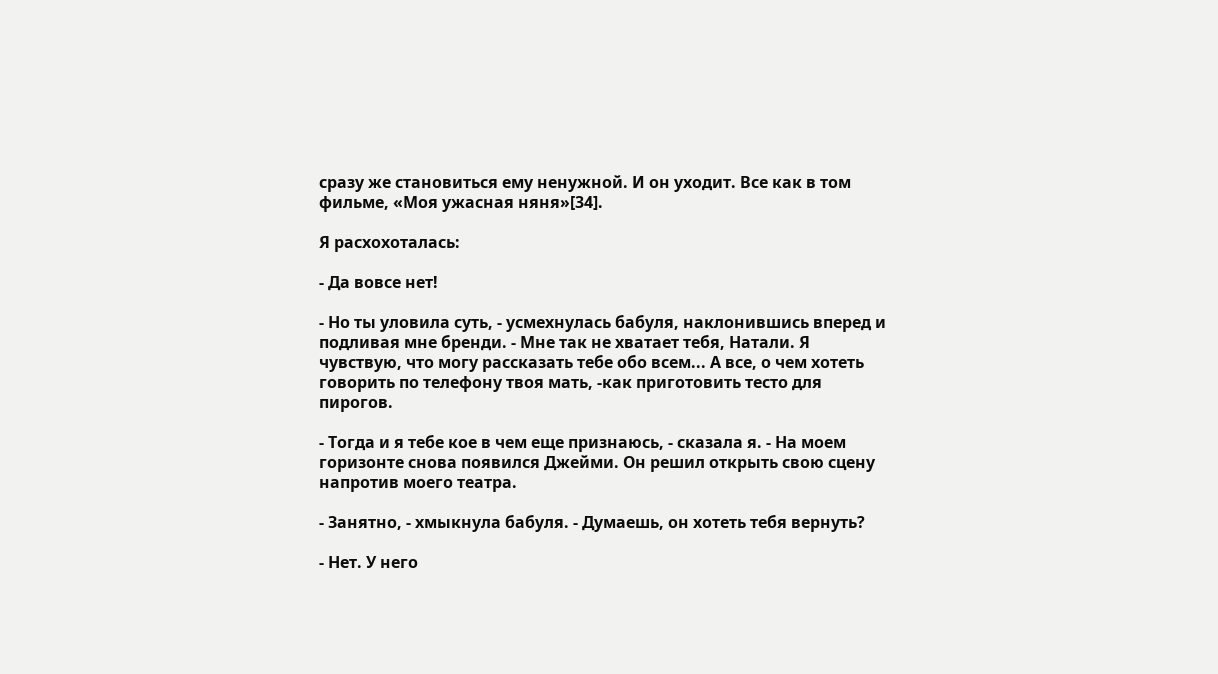сразу же становиться ему ненужной. И он уходит. Все как в том фильме, «Моя ужасная няня»[34].

Я расхохоталась:

- Да вовсе нет!

- Но ты уловила суть, - усмехнулась бабуля, наклонившись вперед и подливая мне бренди. - Мне так не хватает тебя, Натали. Я чувствую, что могу рассказать тебе обо всем... А все, о чем хотеть говорить по телефону твоя мать, -как приготовить тесто для пирогов.

- Тогда и я тебе кое в чем еще признаюсь, - сказала я. - На моем горизонте снова появился Джейми. Он решил открыть свою сцену напротив моего театра.

- Занятно, - хмыкнула бабуля. - Думаешь, он хотеть тебя вернуть?

- Нет. У него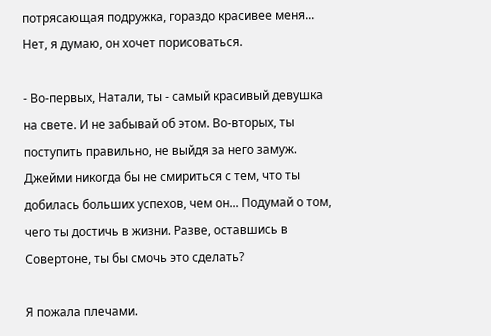потрясающая подружка, гораздо красивее меня... Нет, я думаю, он хочет порисоваться.

- Во-первых, Натали, ты - самый красивый девушка на свете. И не забывай об этом. Во-вторых, ты поступить правильно, не выйдя за него замуж. Джейми никогда бы не смириться с тем, что ты добилась больших успехов, чем он... Подумай о том, чего ты достичь в жизни. Разве, оставшись в Совертоне, ты бы смочь это сделать?

Я пожала плечами.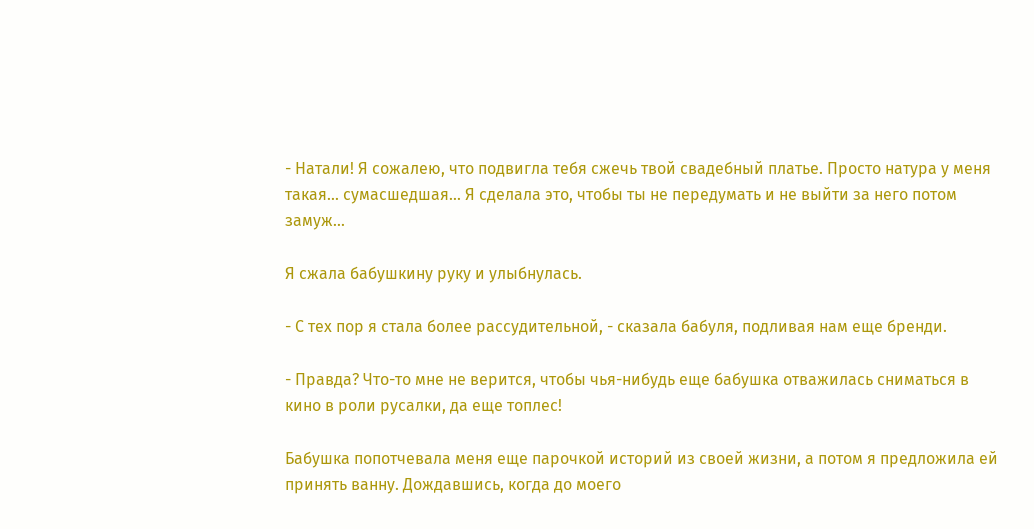- Натали! Я сожалею, что подвигла тебя сжечь твой свадебный платье. Просто натура у меня такая... сумасшедшая... Я сделала это, чтобы ты не передумать и не выйти за него потом замуж...

Я сжала бабушкину руку и улыбнулась.

- С тех пор я стала более рассудительной, - сказала бабуля, подливая нам еще бренди.

- Правда? Что-то мне не верится, чтобы чья-нибудь еще бабушка отважилась сниматься в кино в роли русалки, да еще топлес!

Бабушка попотчевала меня еще парочкой историй из своей жизни, а потом я предложила ей принять ванну. Дождавшись, когда до моего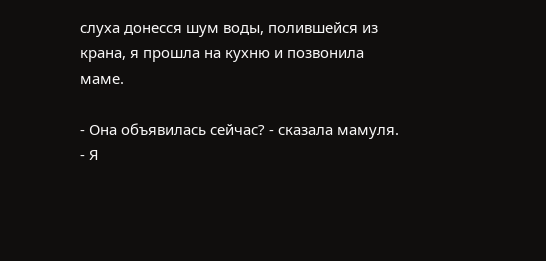слуха донесся шум воды, полившейся из крана, я прошла на кухню и позвонила маме.

- Она объявилась сейчас? - сказала мамуля. - Я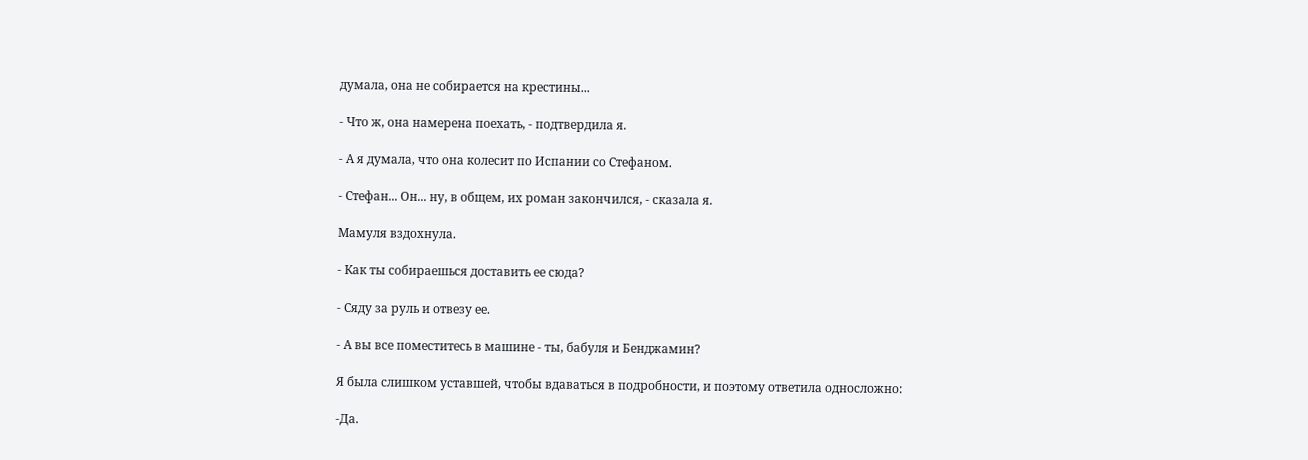думала, она не собирается на крестины...

- Что ж, она намерена поехать, - подтвердила я.

- А я думала, что она колесит по Испании со Стефаном.

- Стефан... Он... ну, в общем, их роман закончился, - сказала я.

Мамуля вздохнула.

- Как ты собираешься доставить ее сюда?

- Сяду за руль и отвезу ее.

- А вы все поместитесь в машине - ты, бабуля и Бенджамин?

Я была слишком уставшей, чтобы вдаваться в подробности, и поэтому ответила односложно:

-Да.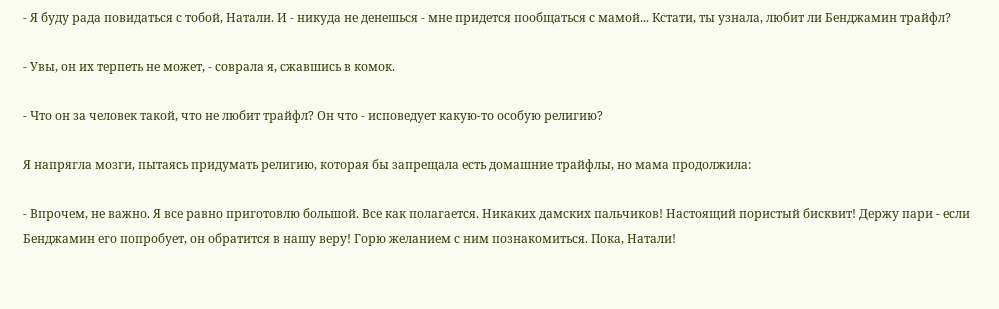- Я буду рада повидаться с тобой, Натали. И - никуда не денешься - мне придется пообщаться с мамой... Кстати, ты узнала, любит ли Бенджамин трайфл?

- Увы, он их терпеть не может, - соврала я, сжавшись в комок.

- Что он за человек такой, что не любит трайфл? Он что - исповедует какую-то особую религию?

Я напрягла мозги, пытаясь придумать религию, которая бы запрещала есть домашние трайфлы, но мама продолжила:

- Впрочем, не важно. Я все равно приготовлю большой. Все как полагается. Никаких дамских пальчиков! Настоящий пористый бисквит! Держу пари - если Бенджамин его попробует, он обратится в нашу веру! Горю желанием с ним познакомиться. Пока, Натали!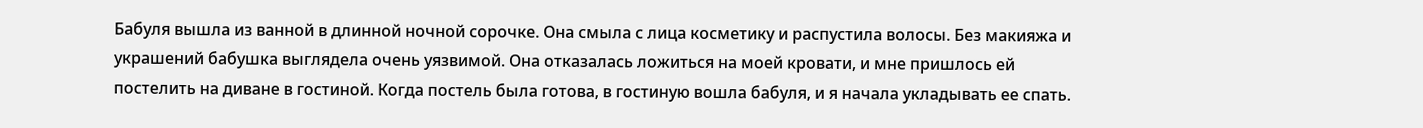Бабуля вышла из ванной в длинной ночной сорочке. Она смыла с лица косметику и распустила волосы. Без макияжа и украшений бабушка выглядела очень уязвимой. Она отказалась ложиться на моей кровати, и мне пришлось ей постелить на диване в гостиной. Когда постель была готова, в гостиную вошла бабуля, и я начала укладывать ее спать.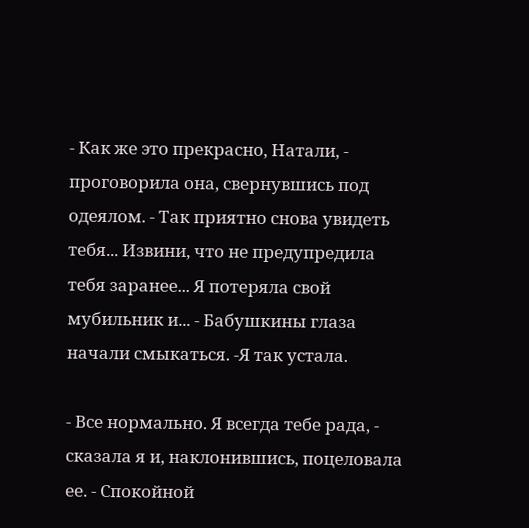- Как же это прекрасно, Натали, - проговорила она, свернувшись под одеялом. - Так приятно снова увидеть тебя... Извини, что не предупредила тебя заранее... Я потеряла свой мубильник и... - Бабушкины глаза начали смыкаться. -Я так устала.

- Все нормально. Я всегда тебе рада, - сказала я и, наклонившись, поцеловала ее. - Спокойной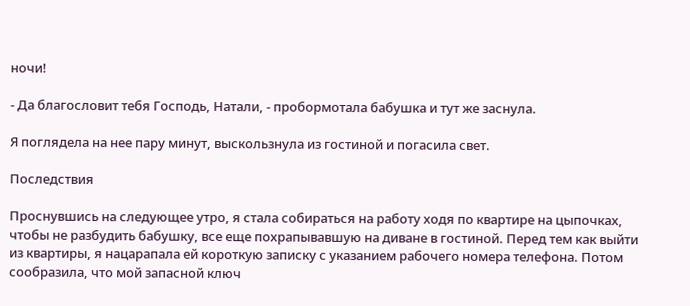ночи!

- Да благословит тебя Господь, Натали, - пробормотала бабушка и тут же заснула.

Я поглядела на нее пару минут, выскользнула из гостиной и погасила свет.

Последствия

Проснувшись на следующее утро, я стала собираться на работу ходя по квартире на цыпочках, чтобы не разбудить бабушку, все еще похрапывавшую на диване в гостиной. Перед тем как выйти из квартиры, я нацарапала ей короткую записку с указанием рабочего номера телефона. Потом сообразила, что мой запасной ключ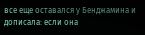все еще оставался у Бенджамина и дописала: если она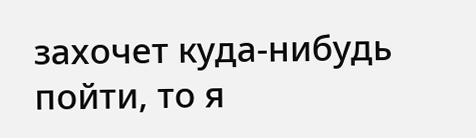захочет куда-нибудь пойти, то я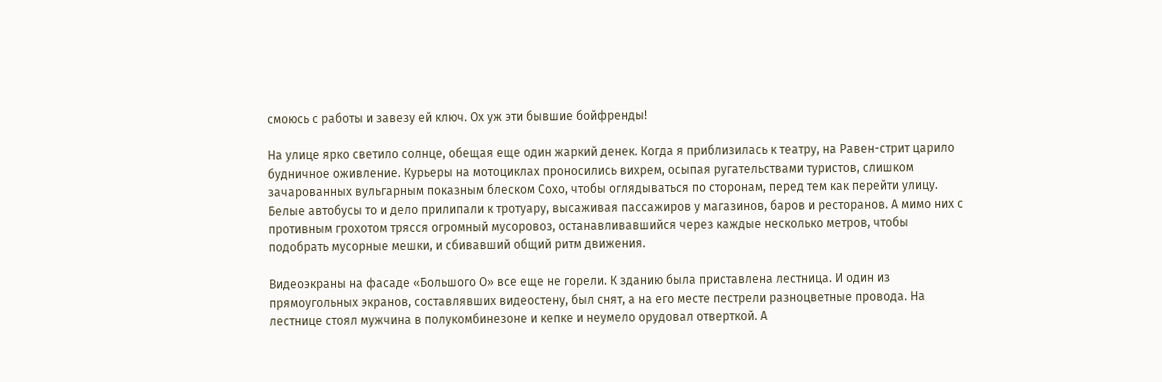смоюсь с работы и завезу ей ключ. Ох уж эти бывшие бойфренды!

На улице ярко светило солнце, обещая еще один жаркий денек. Когда я приблизилась к театру, на Равен-стрит царило будничное оживление. Курьеры на мотоциклах проносились вихрем, осыпая ругательствами туристов, слишком зачарованных вульгарным показным блеском Сохо, чтобы оглядываться по сторонам, перед тем как перейти улицу. Белые автобусы то и дело прилипали к тротуару, высаживая пассажиров у магазинов, баров и ресторанов. А мимо них с противным грохотом трясся огромный мусоровоз, останавливавшийся через каждые несколько метров, чтобы подобрать мусорные мешки, и сбивавший общий ритм движения.

Видеоэкраны на фасаде «Большого О» все еще не горели. К зданию была приставлена лестница. И один из прямоугольных экранов, составлявших видеостену, был снят, а на его месте пестрели разноцветные провода. На лестнице стоял мужчина в полукомбинезоне и кепке и неумело орудовал отверткой. А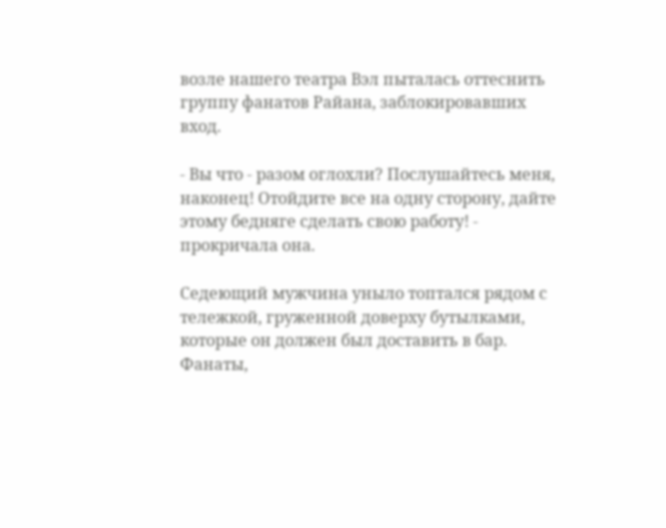возле нашего театра Вэл пыталась оттеснить группу фанатов Райана, заблокировавших вход.

- Вы что - разом оглохли? Послушайтесь меня, наконец! Отойдите все на одну сторону, дайте этому бедняге сделать свою работу! - прокричала она.

Седеющий мужчина уныло топтался рядом с тележкой, груженной доверху бутылками, которые он должен был доставить в бар. Фанаты,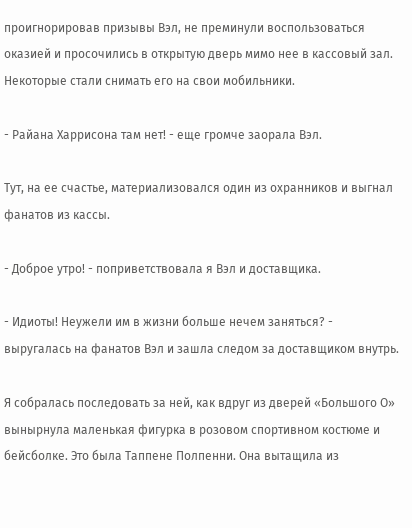проигнорировав призывы Вэл, не преминули воспользоваться оказией и просочились в открытую дверь мимо нее в кассовый зал. Некоторые стали снимать его на свои мобильники.

- Райана Харрисона там нет! - еще громче заорала Вэл.

Тут, на ее счастье, материализовался один из охранников и выгнал фанатов из кассы.

- Доброе утро! - поприветствовала я Вэл и доставщика.

- Идиоты! Неужели им в жизни больше нечем заняться? - выругалась на фанатов Вэл и зашла следом за доставщиком внутрь.

Я собралась последовать за ней, как вдруг из дверей «Большого О» вынырнула маленькая фигурка в розовом спортивном костюме и бейсболке. Это была Таппене Полпенни. Она вытащила из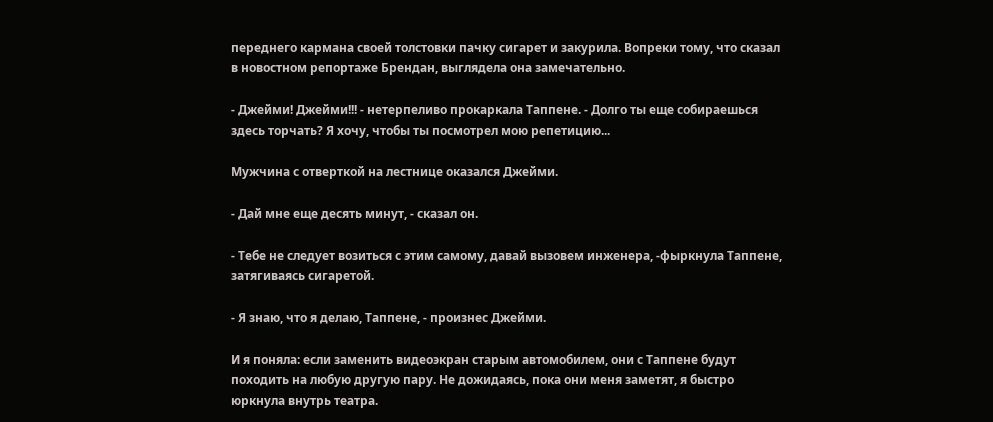переднего кармана своей толстовки пачку сигарет и закурила. Вопреки тому, что сказал в новостном репортаже Брендан, выглядела она замечательно.

- Джейми! Джейми!!! - нетерпеливо прокаркала Таппене. - Долго ты еще собираешься здесь торчать? Я хочу, чтобы ты посмотрел мою репетицию...

Мужчина с отверткой на лестнице оказался Джейми.

- Дай мне еще десять минут, - сказал он.

- Тебе не следует возиться с этим самому, давай вызовем инженера, -фыркнула Таппене, затягиваясь сигаретой.

- Я знаю, что я делаю, Таппене, - произнес Джейми.

И я поняла: если заменить видеоэкран старым автомобилем, они с Таппене будут походить на любую другую пару. Не дожидаясь, пока они меня заметят, я быстро юркнула внутрь театра.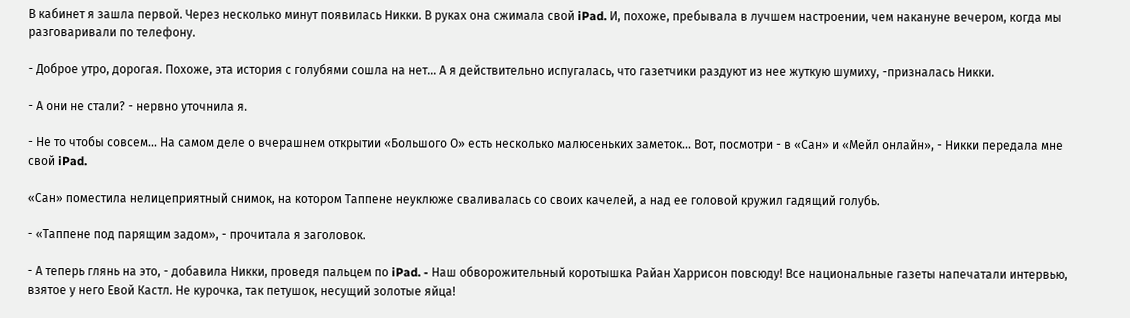В кабинет я зашла первой. Через несколько минут появилась Никки. В руках она сжимала свой iPad. И, похоже, пребывала в лучшем настроении, чем накануне вечером, когда мы разговаривали по телефону.

- Доброе утро, дорогая. Похоже, эта история с голубями сошла на нет... А я действительно испугалась, что газетчики раздуют из нее жуткую шумиху, -призналась Никки.

- А они не стали? - нервно уточнила я.

- Не то чтобы совсем... На самом деле о вчерашнем открытии «Большого О» есть несколько малюсеньких заметок... Вот, посмотри - в «Сан» и «Мейл онлайн», - Никки передала мне свой iPad.

«Сан» поместила нелицеприятный снимок, на котором Таппене неуклюже сваливалась со своих качелей, а над ее головой кружил гадящий голубь.

- «Таппене под парящим задом», - прочитала я заголовок.

- А теперь глянь на это, - добавила Никки, проведя пальцем по iPad. - Наш обворожительный коротышка Райан Харрисон повсюду! Все национальные газеты напечатали интервью, взятое у него Евой Кастл. Не курочка, так петушок, несущий золотые яйца!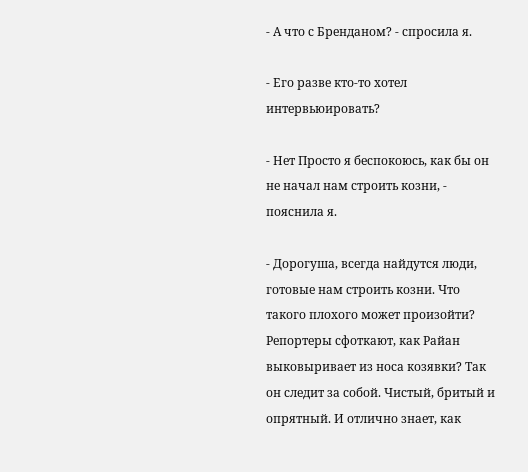- А что с Бренданом? - спросила я.

- Его разве кто-то хотел интервьюировать?

- Нет Просто я беспокоюсь, как бы он не начал нам строить козни, - пояснила я.

- Дорогуша, всегда найдутся люди, готовые нам строить козни. Что такого плохого может произойти? Репортеры сфоткают, как Райан выковыривает из носа козявки? Так он следит за собой. Чистый, бритый и опрятный. И отлично знает, как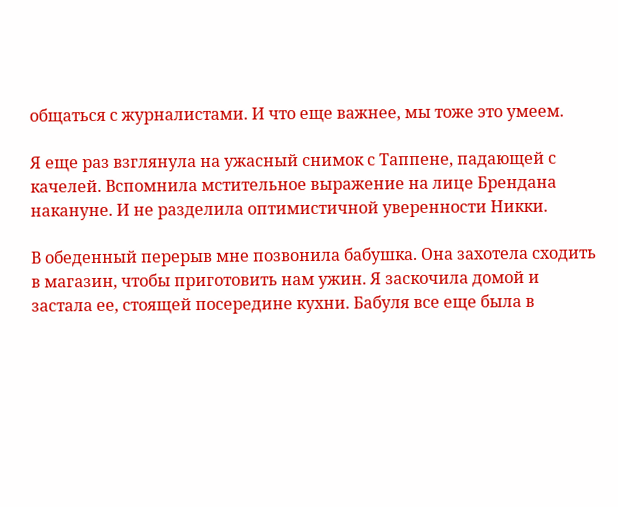общаться с журналистами. И что еще важнее, мы тоже это умеем.

Я еще раз взглянула на ужасный снимок с Таппене, падающей с качелей. Вспомнила мстительное выражение на лице Брендана накануне. И не разделила оптимистичной уверенности Никки.

В обеденный перерыв мне позвонила бабушка. Она захотела сходить в магазин, чтобы приготовить нам ужин. Я заскочила домой и застала ее, стоящей посередине кухни. Бабуля все еще была в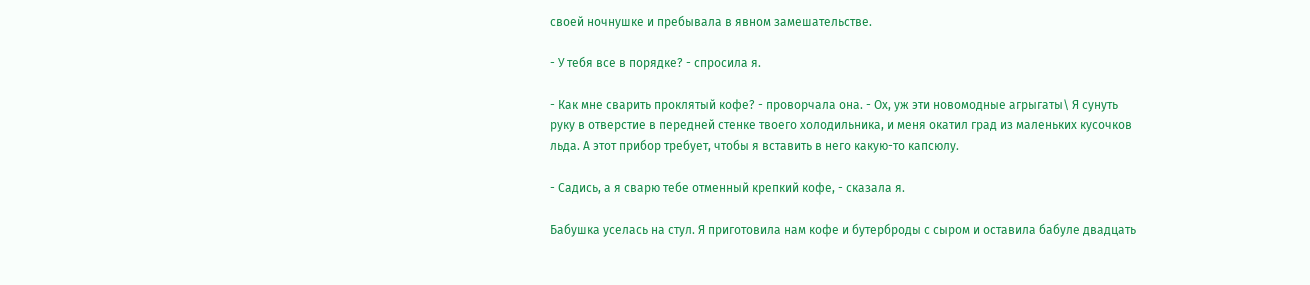своей ночнушке и пребывала в явном замешательстве.

- У тебя все в порядке? - спросила я.

- Как мне сварить проклятый кофе? - проворчала она. - Ох, уж эти новомодные агрыгаты\ Я сунуть руку в отверстие в передней стенке твоего холодильника, и меня окатил град из маленьких кусочков льда. А этот прибор требует, чтобы я вставить в него какую-то капсюлу.

- Садись, а я сварю тебе отменный крепкий кофе, - сказала я.

Бабушка уселась на стул. Я приготовила нам кофе и бутерброды с сыром и оставила бабуле двадцать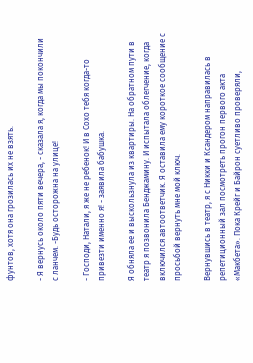фунтов, хотя она грозилась их не взять.

- Я вернусь около пяти вечера, - сказала я, когда мы покончили с ланчем. -Будь осторожна на улице!

- Господи, Натали, я же не ребенок! И в Сохо тебя когда-то привезти именно я! - заявила бабушка.

Я обняла ее и выскользнула из квартиры. На обратном пути в театр я позвонила Бенджамину. И испытала облегчение, когда включился автоответчик. Я оставила ему короткое сообщение с просьбой вернуть мне мой ключ.

Вернувшись в театр, я с Никки и Ксандером направилась в репетиционный зал посмотреть прогон первого акта «Макбета». Пока Крейг и Байрон суетливо проверяли,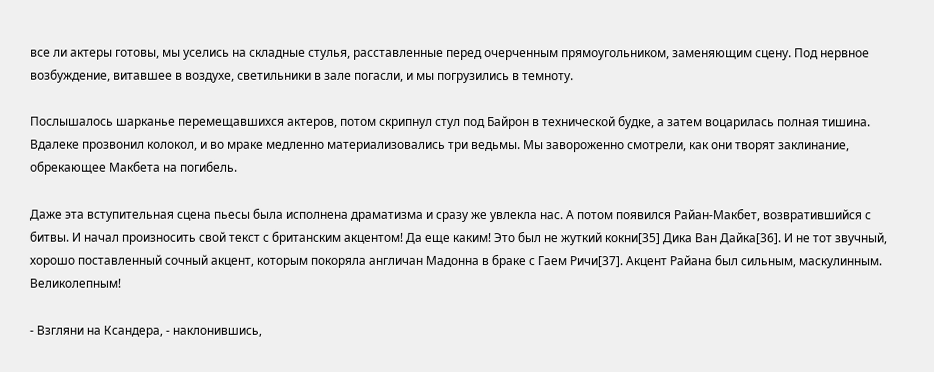все ли актеры готовы, мы уселись на складные стулья, расставленные перед очерченным прямоугольником, заменяющим сцену. Под нервное возбуждение, витавшее в воздухе, светильники в зале погасли, и мы погрузились в темноту.

Послышалось шарканье перемещавшихся актеров, потом скрипнул стул под Байрон в технической будке, а затем воцарилась полная тишина. Вдалеке прозвонил колокол, и во мраке медленно материализовались три ведьмы. Мы завороженно смотрели, как они творят заклинание, обрекающее Макбета на погибель.

Даже эта вступительная сцена пьесы была исполнена драматизма и сразу же увлекла нас. А потом появился Райан-Макбет, возвратившийся с битвы. И начал произносить свой текст с британским акцентом! Да еще каким! Это был не жуткий кокни[35] Дика Ван Дайка[36]. И не тот звучный, хорошо поставленный сочный акцент, которым покоряла англичан Мадонна в браке с Гаем Ричи[37]. Акцент Райана был сильным, маскулинным. Великолепным!

- Взгляни на Ксандера, - наклонившись,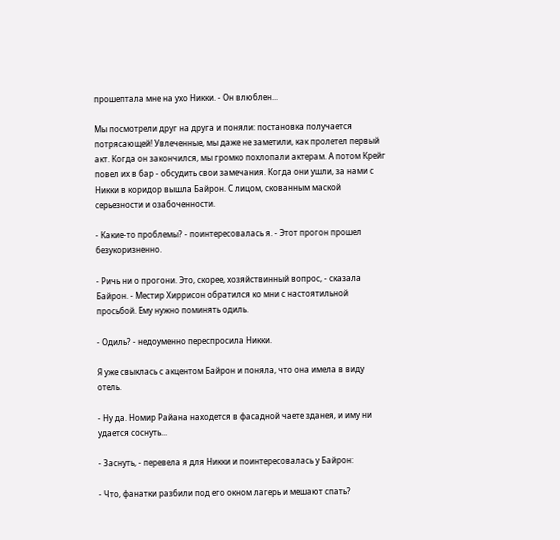прошептала мне на ухо Никки. - Он влюблен...

Мы посмотрели друг на друга и поняли: постановка получается потрясающей! Увлеченные, мы даже не заметили, как пролетел первый акт. Когда он закончился, мы громко похлопали актерам. А потом Крейг повел их в бар - обсудить свои замечания. Когда они ушли, за нами с Никки в коридор вышла Байрон. С лицом, скованным маской серьезности и озабоченности.

- Какие-то проблемы? - поинтересовалась я. - Этот прогон прошел безукоризненно.

- Ричь ни о прогони. Это, скорее, хозяйствинный вопрос, - сказала Байрон. - Местир Хиррисон обратился ко мни с настоятильной просьбой. Ему нужно поминять одиль.

- Одиль? - недоуменно переспросила Никки.

Я уже свыклась с акцентом Байрон и поняла, что она имела в виду отель.

- Ну да. Номир Райана находется в фасадной чаете зданея, и иму ни удается соснуть...

- Заснуть, - перевела я для Никки и поинтересовалась у Байрон:

- Что, фанатки разбили под его окном лагерь и мешают спать?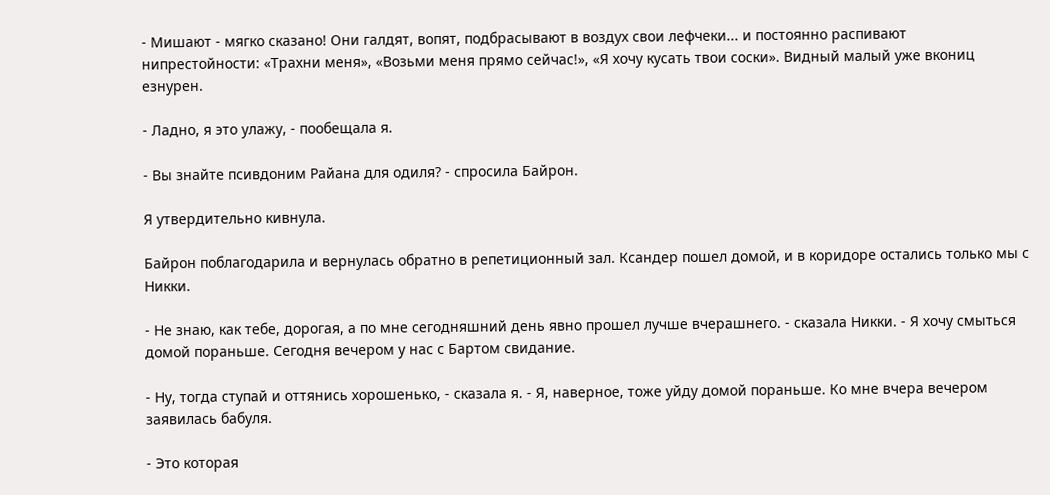- Мишают - мягко сказано! Они галдят, вопят, подбрасывают в воздух свои лефчеки... и постоянно распивают нипрестойности: «Трахни меня», «Возьми меня прямо сейчас!», «Я хочу кусать твои соски». Видный малый уже вкониц езнурен.

- Ладно, я это улажу, - пообещала я.

- Вы знайте псивдоним Райана для одиля? - спросила Байрон.

Я утвердительно кивнула.

Байрон поблагодарила и вернулась обратно в репетиционный зал. Ксандер пошел домой, и в коридоре остались только мы с Никки.

- Не знаю, как тебе, дорогая, а по мне сегодняшний день явно прошел лучше вчерашнего. - сказала Никки. - Я хочу смыться домой пораньше. Сегодня вечером у нас с Бартом свидание.

- Ну, тогда ступай и оттянись хорошенько, - сказала я. - Я, наверное, тоже уйду домой пораньше. Ко мне вчера вечером заявилась бабуля.

- Это которая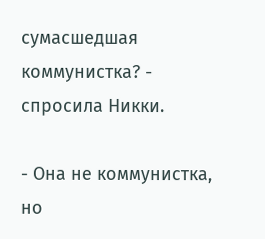сумасшедшая коммунистка? - спросила Никки.

- Она не коммунистка, но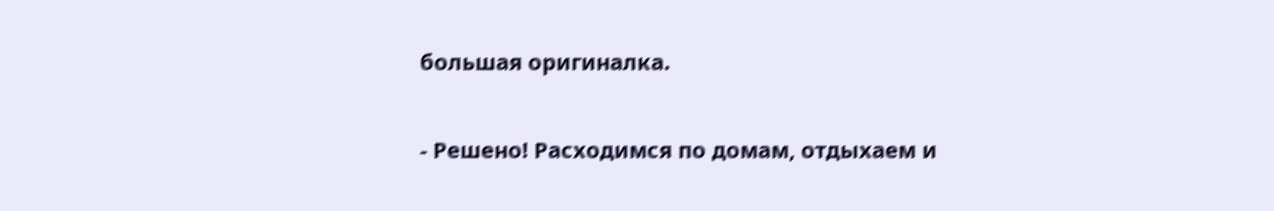большая оригиналка.

- Решено! Расходимся по домам, отдыхаем и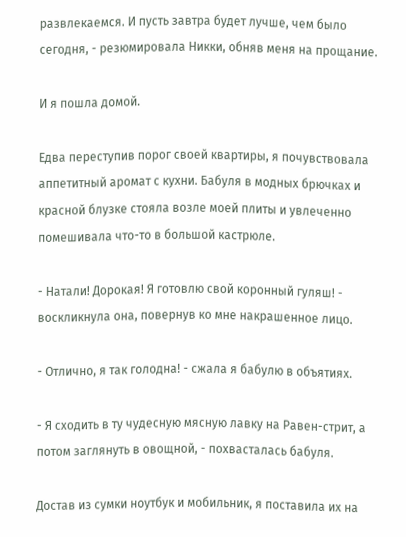развлекаемся. И пусть завтра будет лучше, чем было сегодня, - резюмировала Никки, обняв меня на прощание.

И я пошла домой.

Едва переступив порог своей квартиры, я почувствовала аппетитный аромат с кухни. Бабуля в модных брючках и красной блузке стояла возле моей плиты и увлеченно помешивала что-то в большой кастрюле.

- Натали! Дорокая! Я готовлю свой коронный гуляш! - воскликнула она, повернув ко мне накрашенное лицо.

- Отлично, я так голодна! - сжала я бабулю в объятиях.

- Я сходить в ту чудесную мясную лавку на Равен-стрит, а потом заглянуть в овощной, - похвасталась бабуля.

Достав из сумки ноутбук и мобильник, я поставила их на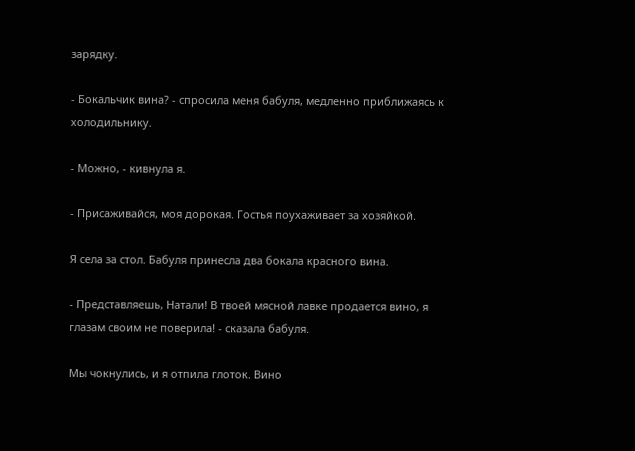зарядку.

- Бокальчик вина? - спросила меня бабуля, медленно приближаясь к холодильнику.

- Можно, - кивнула я.

- Присаживайся, моя дорокая. Гостья поухаживает за хозяйкой.

Я села за стол. Бабуля принесла два бокала красного вина.

- Представляешь, Натали! В твоей мясной лавке продается вино, я глазам своим не поверила! - сказала бабуля.

Мы чокнулись, и я отпила глоток. Вино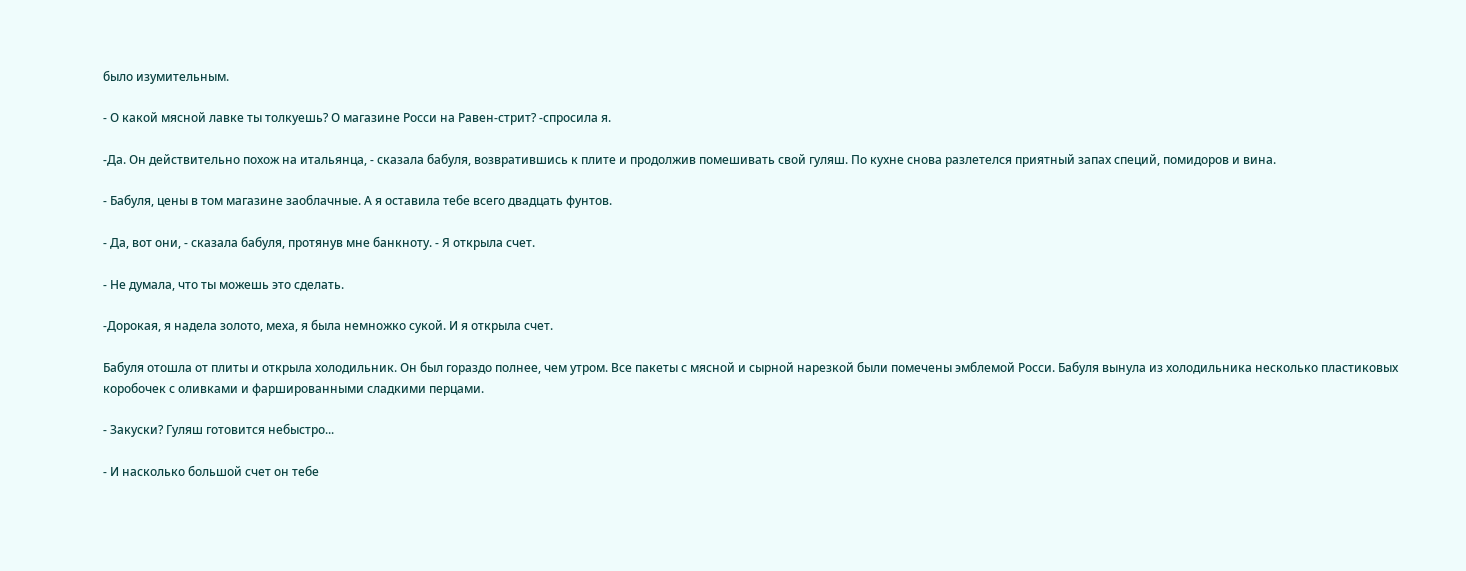было изумительным.

- О какой мясной лавке ты толкуешь? О магазине Росси на Равен-стрит? -спросила я.

-Да. Он действительно похож на итальянца, - сказала бабуля, возвратившись к плите и продолжив помешивать свой гуляш. По кухне снова разлетелся приятный запах специй, помидоров и вина.

- Бабуля, цены в том магазине заоблачные. А я оставила тебе всего двадцать фунтов.

- Да, вот они, - сказала бабуля, протянув мне банкноту. - Я открыла счет.

- Не думала, что ты можешь это сделать.

-Дорокая, я надела золото, меха, я была немножко сукой. И я открыла счет.

Бабуля отошла от плиты и открыла холодильник. Он был гораздо полнее, чем утром. Все пакеты с мясной и сырной нарезкой были помечены эмблемой Росси. Бабуля вынула из холодильника несколько пластиковых коробочек с оливками и фаршированными сладкими перцами.

- Закуски? Гуляш готовится небыстро...

- И насколько большой счет он тебе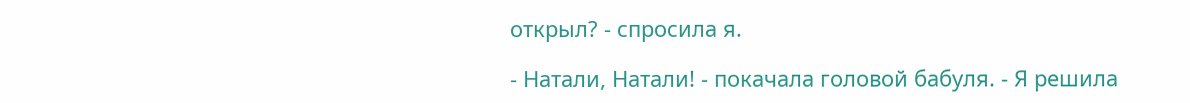открыл? - спросила я.

- Натали, Натали! - покачала головой бабуля. - Я решила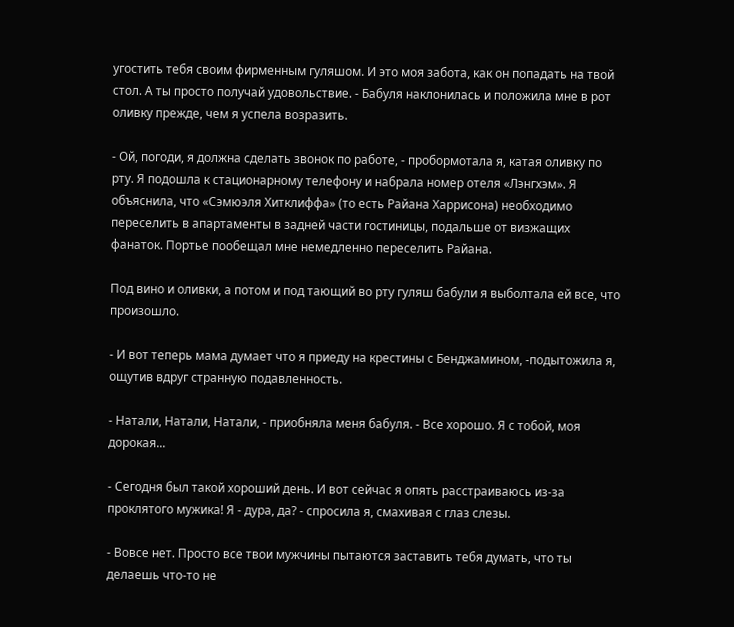угостить тебя своим фирменным гуляшом. И это моя забота, как он попадать на твой стол. А ты просто получай удовольствие. - Бабуля наклонилась и положила мне в рот оливку прежде, чем я успела возразить.

- Ой, погоди, я должна сделать звонок по работе, - пробормотала я, катая оливку по рту. Я подошла к стационарному телефону и набрала номер отеля «Лэнгхэм». Я объяснила, что «Сэмюэля Хитклиффа» (то есть Райана Харрисона) необходимо переселить в апартаменты в задней части гостиницы, подальше от визжащих фанаток. Портье пообещал мне немедленно переселить Райана.

Под вино и оливки, а потом и под тающий во рту гуляш бабули я выболтала ей все, что произошло.

- И вот теперь мама думает что я приеду на крестины с Бенджамином, -подытожила я, ощутив вдруг странную подавленность.

- Натали, Натали, Натали, - приобняла меня бабуля. - Все хорошо. Я с тобой, моя дорокая...

- Сегодня был такой хороший день. И вот сейчас я опять расстраиваюсь из-за проклятого мужика! Я - дура, да? - спросила я, смахивая с глаз слезы.

- Вовсе нет. Просто все твои мужчины пытаются заставить тебя думать, что ты делаешь что-то не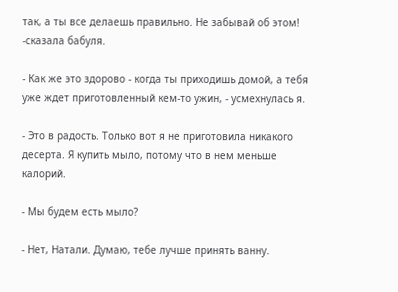так, а ты все делаешь правильно. Не забывай об этом! -сказала бабуля.

- Как же это здорово - когда ты приходишь домой, а тебя уже ждет приготовленный кем-то ужин, - усмехнулась я.

- Это в радость. Только вот я не приготовила никакого десерта. Я купить мыло, потому что в нем меньше калорий.

- Мы будем есть мыло?

- Нет, Натали. Думаю, тебе лучше принять ванну.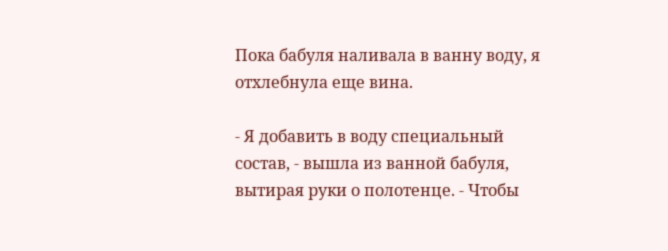Пока бабуля наливала в ванну воду, я отхлебнула еще вина.

- Я добавить в воду специальный состав, - вышла из ванной бабуля, вытирая руки о полотенце. - Чтобы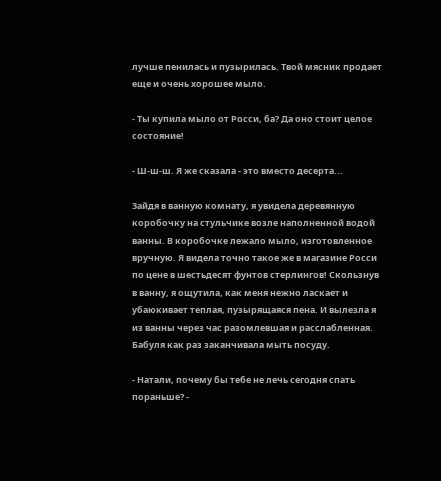лучше пенилась и пузырилась. Твой мясник продает еще и очень хорошее мыло.

- Ты купила мыло от Росси, ба? Да оно стоит целое состояние!

- Ш-ш-ш. Я же сказала - это вместо десерта...

Зайдя в ванную комнату, я увидела деревянную коробочку на стульчике возле наполненной водой ванны. В коробочке лежало мыло, изготовленное вручную. Я видела точно такое же в магазине Росси по цене в шестьдесят фунтов стерлингов! Скользнув в ванну, я ощутила, как меня нежно ласкает и убаюкивает теплая, пузырящаяся пена. И вылезла я из ванны через час разомлевшая и расслабленная. Бабуля как раз заканчивала мыть посуду.

- Натали, почему бы тебе не лечь сегодня спать пораньше? -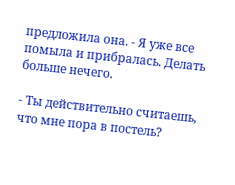предложила она. - Я уже все помыла и прибралась. Делать больше нечего.

- Ты действительно считаешь, что мне пора в постель?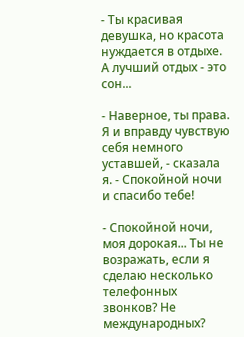- Ты красивая девушка, но красота нуждается в отдыхе. А лучший отдых - это сон...

- Наверное, ты права. Я и вправду чувствую себя немного уставшей, - сказала я. - Спокойной ночи и спасибо тебе!

- Спокойной ночи, моя дорокая... Ты не возражать, если я сделаю несколько телефонных звонков? Не международных?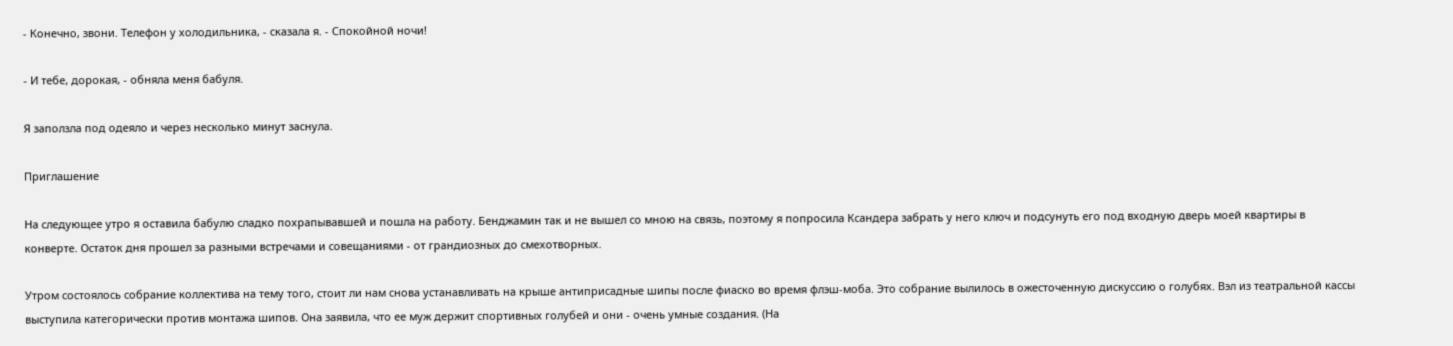- Конечно, звони. Телефон у холодильника, - сказала я. - Спокойной ночи!

- И тебе, дорокая, - обняла меня бабуля.

Я заползла под одеяло и через несколько минут заснула.

Приглашение

На следующее утро я оставила бабулю сладко похрапывавшей и пошла на работу. Бенджамин так и не вышел со мною на связь, поэтому я попросила Ксандера забрать у него ключ и подсунуть его под входную дверь моей квартиры в конверте. Остаток дня прошел за разными встречами и совещаниями - от грандиозных до смехотворных.

Утром состоялось собрание коллектива на тему того, стоит ли нам снова устанавливать на крыше антиприсадные шипы после фиаско во время флэш-моба. Это собрание вылилось в ожесточенную дискуссию о голубях. Вэл из театральной кассы выступила категорически против монтажа шипов. Она заявила, что ее муж держит спортивных голубей и они - очень умные создания. (На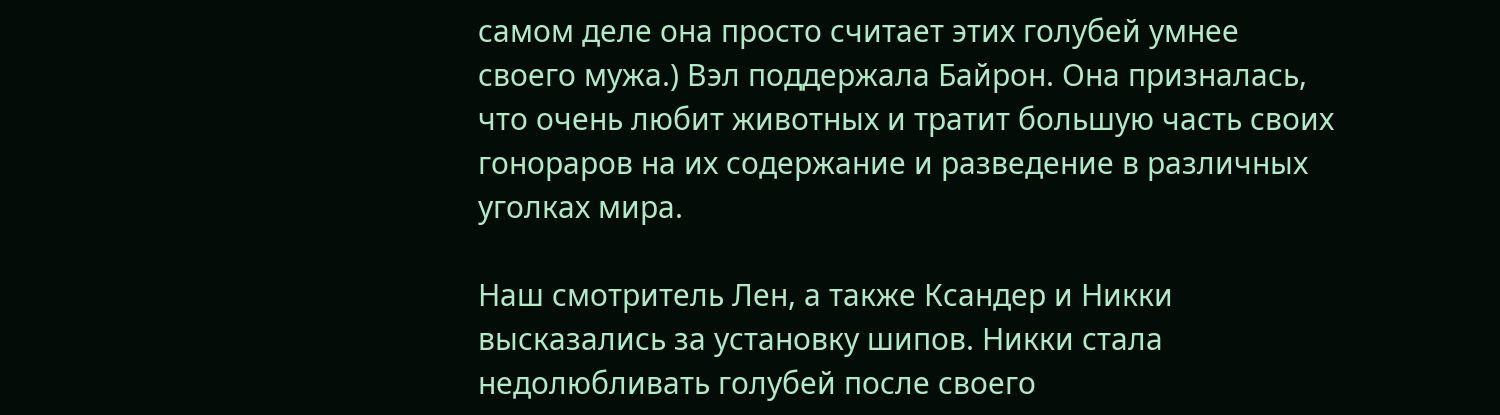самом деле она просто считает этих голубей умнее своего мужа.) Вэл поддержала Байрон. Она призналась, что очень любит животных и тратит большую часть своих гонораров на их содержание и разведение в различных уголках мира.

Наш смотритель Лен, а также Ксандер и Никки высказались за установку шипов. Никки стала недолюбливать голубей после своего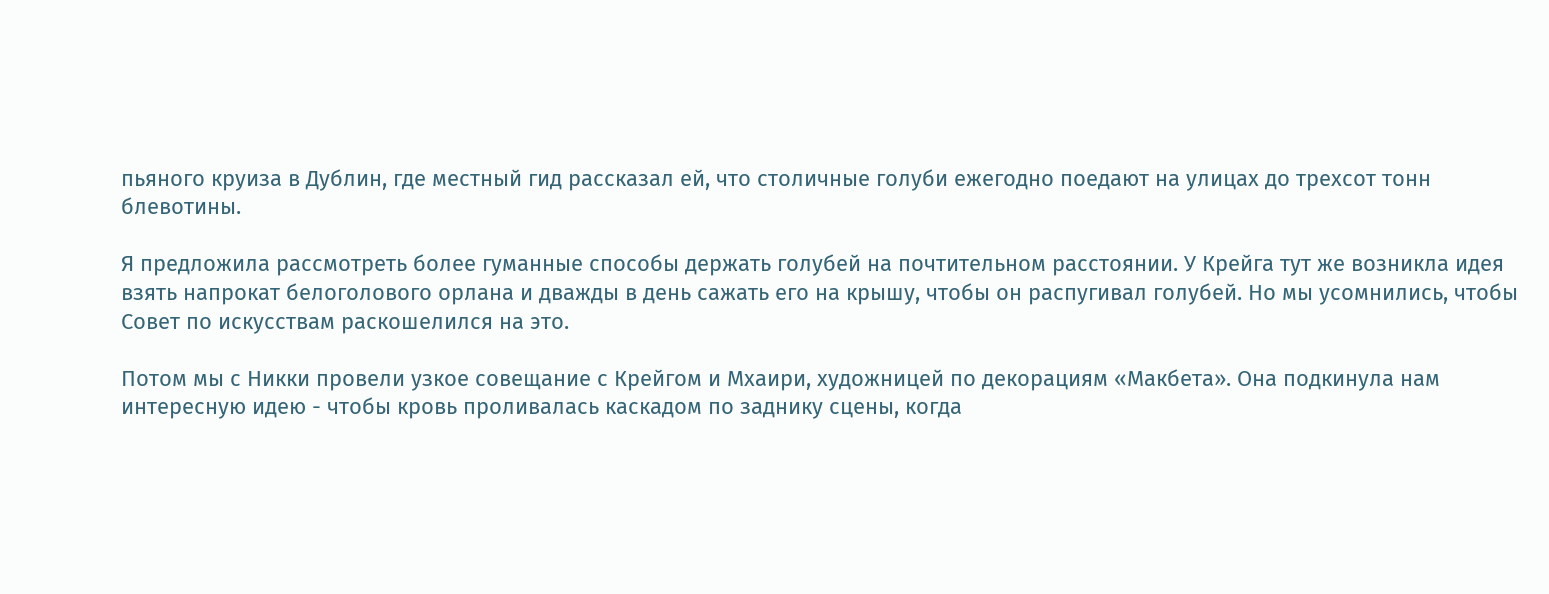пьяного круиза в Дублин, где местный гид рассказал ей, что столичные голуби ежегодно поедают на улицах до трехсот тонн блевотины.

Я предложила рассмотреть более гуманные способы держать голубей на почтительном расстоянии. У Крейга тут же возникла идея взять напрокат белоголового орлана и дважды в день сажать его на крышу, чтобы он распугивал голубей. Но мы усомнились, чтобы Совет по искусствам раскошелился на это.

Потом мы с Никки провели узкое совещание с Крейгом и Мхаири, художницей по декорациям «Макбета». Она подкинула нам интересную идею - чтобы кровь проливалась каскадом по заднику сцены, когда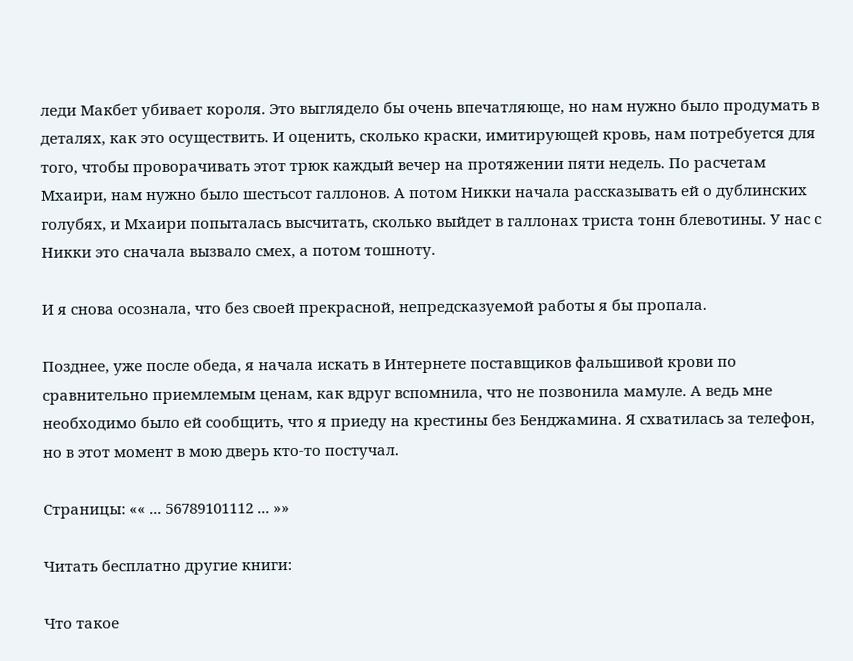леди Макбет убивает короля. Это выглядело бы очень впечатляюще, но нам нужно было продумать в деталях, как это осуществить. И оценить, сколько краски, имитирующей кровь, нам потребуется для того, чтобы проворачивать этот трюк каждый вечер на протяжении пяти недель. По расчетам Мхаири, нам нужно было шестьсот галлонов. А потом Никки начала рассказывать ей о дублинских голубях, и Мхаири попыталась высчитать, сколько выйдет в галлонах триста тонн блевотины. У нас с Никки это сначала вызвало смех, а потом тошноту.

И я снова осознала, что без своей прекрасной, непредсказуемой работы я бы пропала.

Позднее, уже после обеда, я начала искать в Интернете поставщиков фальшивой крови по сравнительно приемлемым ценам, как вдруг вспомнила, что не позвонила мамуле. А ведь мне необходимо было ей сообщить, что я приеду на крестины без Бенджамина. Я схватилась за телефон, но в этот момент в мою дверь кто-то постучал.

Страницы: «« ... 56789101112 ... »»

Читать бесплатно другие книги:

Что такое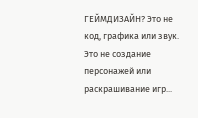ГЕЙМДИЗАЙН? Это не код, графика или звук. Это не создание персонажей или раскрашивание игр...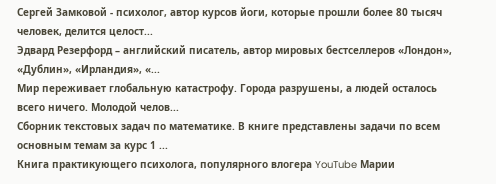Сергей Замковой - психолог, автор курсов йоги, которые прошли более 80 тысяч человек, делится целост...
Эдвард Резерфорд – английский писатель, автор мировых бестселлеров «Лондон», «Дублин», «Ирландия», «...
Мир переживает глобальную катастрофу. Города разрушены, а людей осталось всего ничего. Молодой челов...
Сборник текстовых задач по математике. В книге представлены задачи по всем основным темам за курс 1 ...
Книга практикующего психолога, популярного влогера YouTube Марии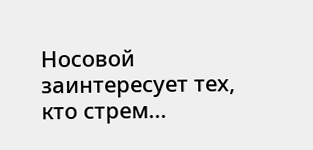Носовой заинтересует тех, кто стрем...